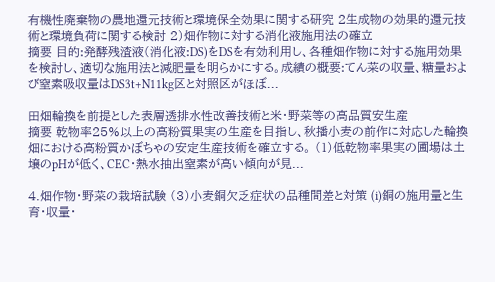有機性廃棄物の農地還元技術と環境保全効果に関する研究 2生成物の効果的還元技術と環境負荷に関する検討 2)畑作物に対する消化液施用法の確立
摘要 目的:発酵残渣液(消化液:DS)をDSを有効利用し、各種畑作物に対する施用効果を検討し、適切な施用法と減肥量を明らかにする。成績の概要:てん菜の収量、糖量および窒素吸収量はDS3t+N11kg区と対照区がほぼ...

田畑輪換を前提とした表層透排水性改善技術と米・野菜等の高品質安生産
摘要 乾物率25%以上の高粉質果実の生産を目指し、秋播小麦の前作に対応した輪換畑における高粉質かぼちゃの安定生産技術を確立する。 (1)低乾物率果実の圃場は土壌のpHが低く、CEC・熱水抽出窒素が高い傾向が見...

4.畑作物・野菜の栽培試験 (3)小麦銅欠乏症状の品種間差と対策 (i)銅の施用量と生育・収量・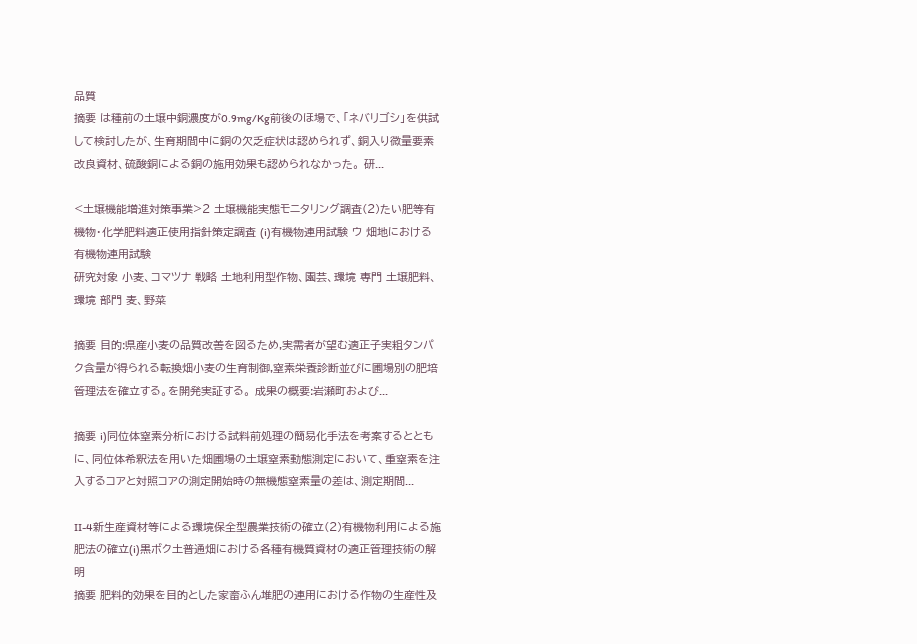品質
摘要 は種前の土壌中銅濃度が0.9mg/Kg前後のほ場で、「ネバリゴシ」を供試して検討したが、生育期間中に銅の欠乏症状は認められず、銅入り微量要素改良資材、硫酸銅による銅の施用効果も認められなかった。 研...

<土壌機能増進対策事業>2 土壌機能実態モニタリング調査(2)たい肥等有機物・化学肥料適正使用指針策定調査 (i)有機物連用試験 ウ 畑地における有機物連用試験
研究対象 小麦、コマツナ 戦略 土地利用型作物、園芸、環境 専門 土壌肥料、環境 部門 麦、野菜

摘要 目的:県産小麦の品質改善を図るため,実需者が望む適正子実粗タンパク含量が得られる転換畑小麦の生育制御,窒素栄養診断並びに圃場別の肥培管理法を確立する。を開発実証する。 成果の概要:岩瀬町および...

摘要 i)同位体窒素分析における試料前処理の簡易化手法を考案するとともに、同位体希釈法を用いた畑圃場の土壌窒素動態測定において、重窒素を注入するコアと対照コアの測定開始時の無機態窒素量の差は、測定期間...

II-4新生産資材等による環境保全型農業技術の確立(2)有機物利用による施肥法の確立(i)黒ボク土普通畑における各種有機質資材の適正管理技術の解明
摘要 肥料的効果を目的とした家畜ふん堆肥の連用における作物の生産性及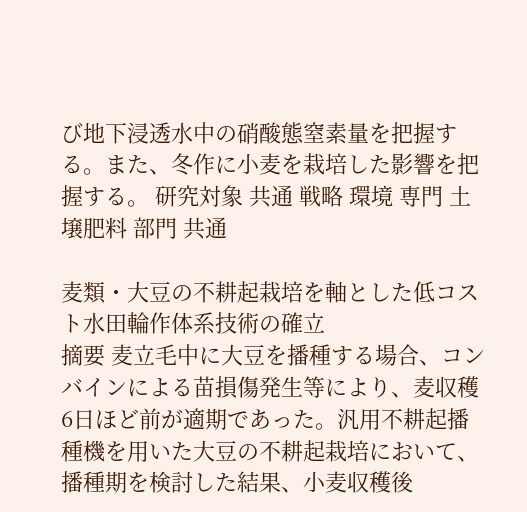び地下浸透水中の硝酸態窒素量を把握する。また、冬作に小麦を栽培した影響を把握する。 研究対象 共通 戦略 環境 専門 土壌肥料 部門 共通

麦類・大豆の不耕起栽培を軸とした低コスト水田輪作体系技術の確立
摘要 麦立毛中に大豆を播種する場合、コンバインによる苗損傷発生等により、麦収穫6日ほど前が適期であった。汎用不耕起播種機を用いた大豆の不耕起栽培において、播種期を検討した結果、小麦収穫後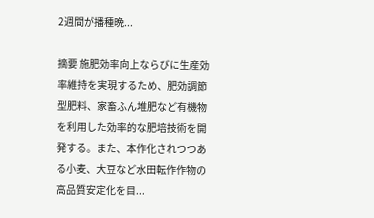2週間が播種晩...

摘要 施肥効率向上ならびに生産効率維持を実現するため、肥効調節型肥料、家畜ふん堆肥など有機物を利用した効率的な肥培技術を開発する。また、本作化されつつある小麦、大豆など水田転作作物の高品質安定化を目...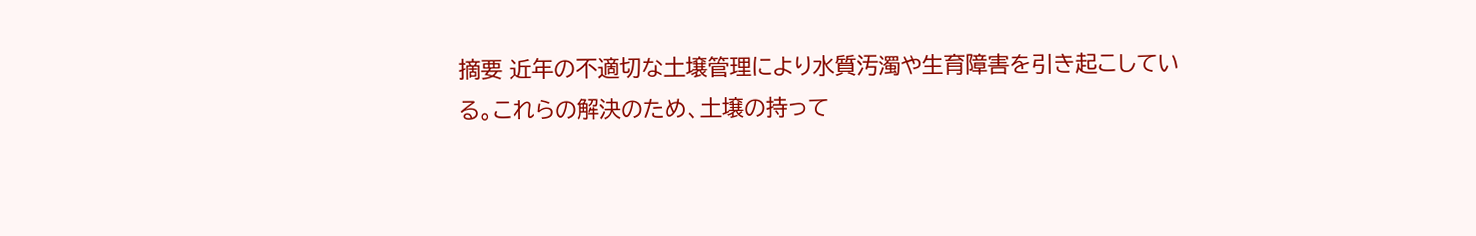摘要 近年の不適切な土壌管理により水質汚濁や生育障害を引き起こしている。これらの解決のため、土壌の持って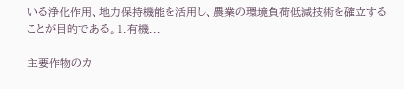いる浄化作用、地力保持機能を活用し、農業の環境負荷低減技術を確立することが目的である。1.有機...

主要作物のカ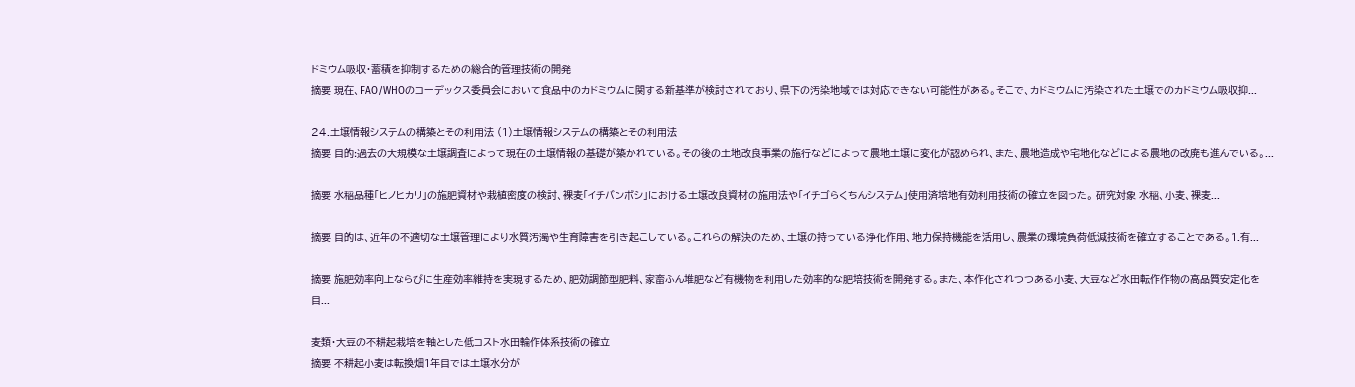ドミウム吸収・蓄積を抑制するための総合的管理技術の開発
摘要 現在、FAO/WHOのコーデックス委員会において食品中のカドミウムに関する新基準が検討されており、県下の汚染地域では対応できない可能性がある。そこで、カドミウムに汚染された土壌でのカドミウム吸収抑...

24.土壌情報システムの構築とその利用法 (1)土壌情報システムの構築とその利用法
摘要 目的:過去の大規模な土壌調査によって現在の土壌情報の基礎が築かれている。その後の土地改良事業の施行などによって農地土壌に変化が認められ、また、農地造成や宅地化などによる農地の改廃も進んでいる。...

摘要 水稲品種「ヒノヒカリ」の施肥資材や栽植密度の検討、裸麦「イチバンボシ」における土壌改良資材の施用法や「イチゴらくちんシステム」使用済培地有効利用技術の確立を図った。 研究対象 水稲、小麦、裸麦...

摘要 目的は、近年の不適切な土壌管理により水質汚濁や生育障害を引き起こしている。これらの解決のため、土壌の持っている浄化作用、地力保持機能を活用し、農業の環境負荷低減技術を確立することである。1.有...

摘要 施肥効率向上ならびに生産効率維持を実現するため、肥効調節型肥料、家畜ふん堆肥など有機物を利用した効率的な肥培技術を開発する。また、本作化されつつある小麦、大豆など水田転作作物の高品質安定化を目...

麦類・大豆の不耕起栽培を軸とした低コスト水田輪作体系技術の確立
摘要 不耕起小麦は転換畑1年目では土壌水分が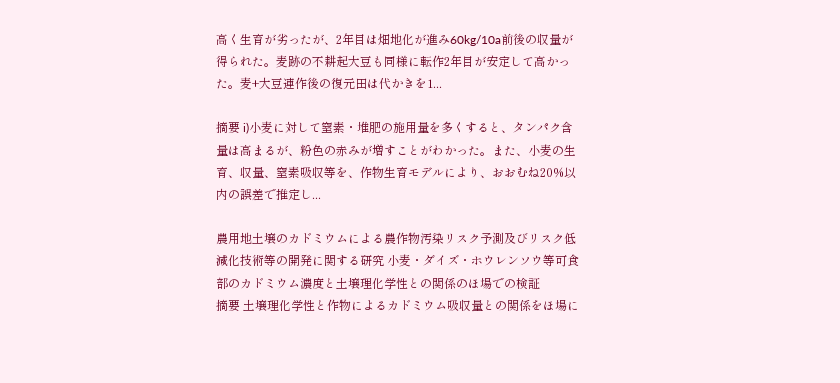高く生育が劣ったが、2年目は畑地化が進み60kg/10a前後の収量が得られた。麦跡の不耕起大豆も同様に転作2年目が安定して高かった。麦+大豆連作後の復元田は代かきを1...

摘要 i)小麦に対して窒素・堆肥の施用量を多くすると、タンパク含量は高まるが、粉色の赤みが増すことがわかった。また、小麦の生育、収量、窒素吸収等を、作物生育モデルにより、おおむね20%以内の誤差で推定し...

農用地土壌のカドミウムによる農作物汚染リスク予測及びリスク低減化技術等の開発に関する研究 小麦・ダイズ・ホウレンソウ等可食部のカドミウム濃度と土壌理化学性との関係のほ場での検証
摘要 土壌理化学性と作物によるカドミウム吸収量との関係をほ場に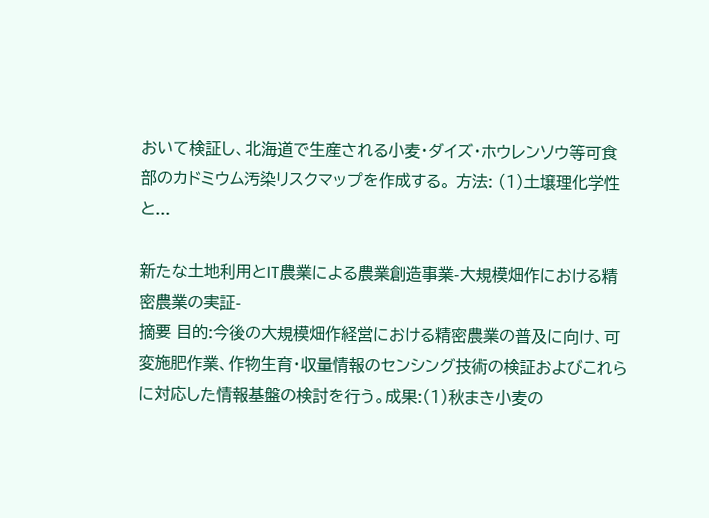おいて検証し、北海道で生産される小麦・ダイズ・ホウレンソウ等可食部のカドミウム汚染リスクマップを作成する。 方法: (1)土壌理化学性と...

新たな土地利用とIT農業による農業創造事業-大規模畑作における精密農業の実証-
摘要 目的:今後の大規模畑作経営における精密農業の普及に向け、可変施肥作業、作物生育・収量情報のセンシング技術の検証およびこれらに対応した情報基盤の検討を行う。成果:(1)秋まき小麦の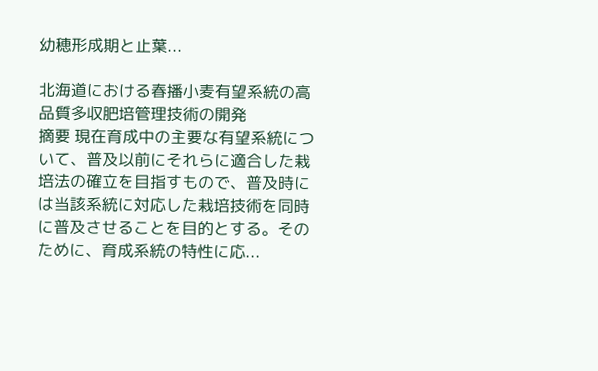幼穂形成期と止葉...

北海道における春播小麦有望系統の高品質多収肥培管理技術の開発
摘要 現在育成中の主要な有望系統について、普及以前にそれらに適合した栽培法の確立を目指すもので、普及時には当該系統に対応した栽培技術を同時に普及させることを目的とする。そのために、育成系統の特性に応...